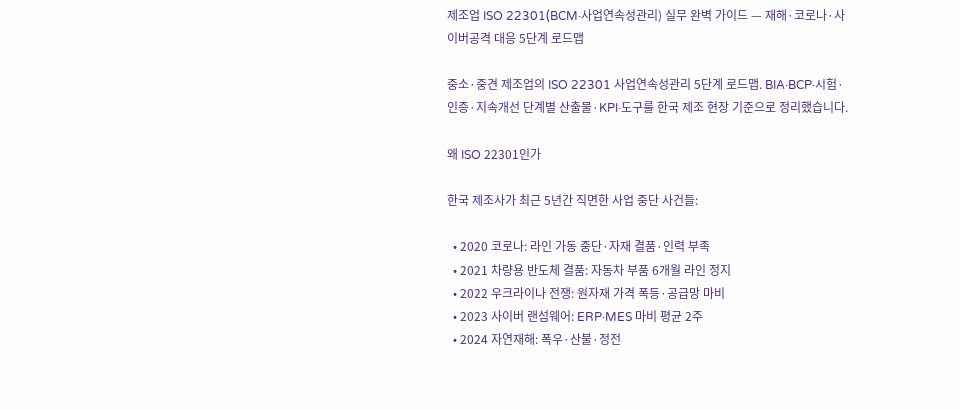제조업 ISO 22301(BCM·사업연속성관리) 실무 완벽 가이드 — 재해·코로나·사이버공격 대응 5단계 로드맵

중소·중견 제조업의 ISO 22301 사업연속성관리 5단계 로드맵. BIA·BCP·시험·인증·지속개선 단계별 산출물·KPI·도구를 한국 제조 현장 기준으로 정리했습니다.

왜 ISO 22301인가

한국 제조사가 최근 5년간 직면한 사업 중단 사건들:

  • 2020 코로나: 라인 가동 중단·자재 결품·인력 부족
  • 2021 차량용 반도체 결품: 자동차 부품 6개월 라인 정지
  • 2022 우크라이나 전쟁: 원자재 가격 폭등·공급망 마비
  • 2023 사이버 랜섬웨어: ERP·MES 마비 평균 2주
  • 2024 자연재해: 폭우·산불·정전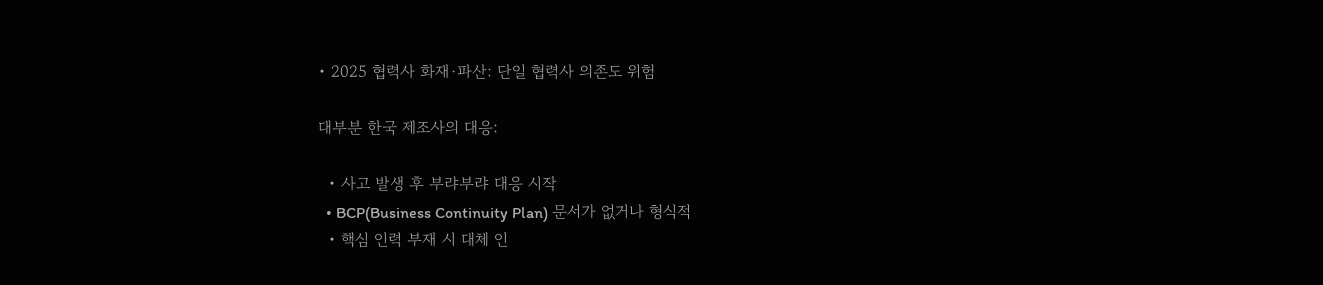• 2025 협력사 화재·파산: 단일 협력사 의존도 위험

대부분 한국 제조사의 대응:

  • 사고 발생 후 부랴부랴 대응 시작
  • BCP(Business Continuity Plan) 문서가 없거나 형식적
  • 핵심 인력 부재 시 대체 인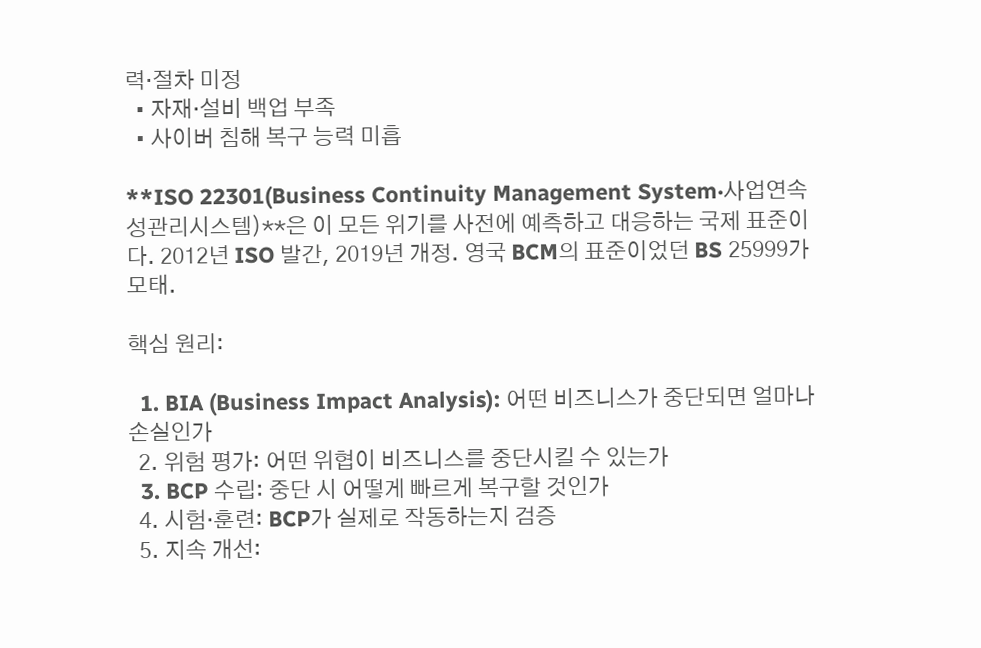력·절차 미정
  • 자재·설비 백업 부족
  • 사이버 침해 복구 능력 미흡

**ISO 22301(Business Continuity Management System·사업연속성관리시스템)**은 이 모든 위기를 사전에 예측하고 대응하는 국제 표준이다. 2012년 ISO 발간, 2019년 개정. 영국 BCM의 표준이었던 BS 25999가 모태.

핵심 원리:

  1. BIA (Business Impact Analysis): 어떤 비즈니스가 중단되면 얼마나 손실인가
  2. 위험 평가: 어떤 위협이 비즈니스를 중단시킬 수 있는가
  3. BCP 수립: 중단 시 어떻게 빠르게 복구할 것인가
  4. 시험·훈련: BCP가 실제로 작동하는지 검증
  5. 지속 개선: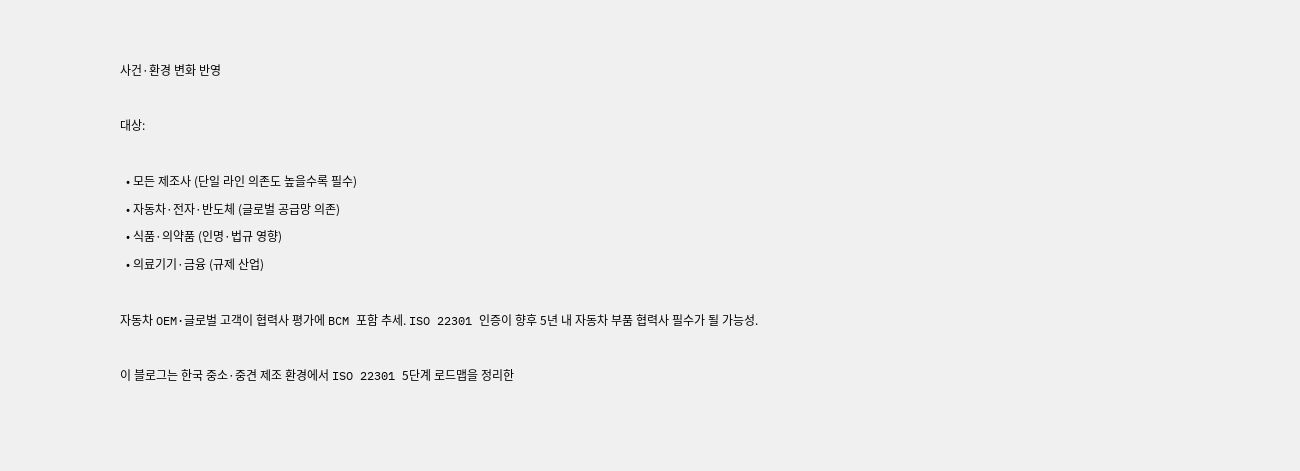사건·환경 변화 반영

대상:

  • 모든 제조사 (단일 라인 의존도 높을수록 필수)
  • 자동차·전자·반도체 (글로벌 공급망 의존)
  • 식품·의약품 (인명·법규 영향)
  • 의료기기·금융 (규제 산업)

자동차 OEM·글로벌 고객이 협력사 평가에 BCM 포함 추세. ISO 22301 인증이 향후 5년 내 자동차 부품 협력사 필수가 될 가능성.

이 블로그는 한국 중소·중견 제조 환경에서 ISO 22301 5단계 로드맵을 정리한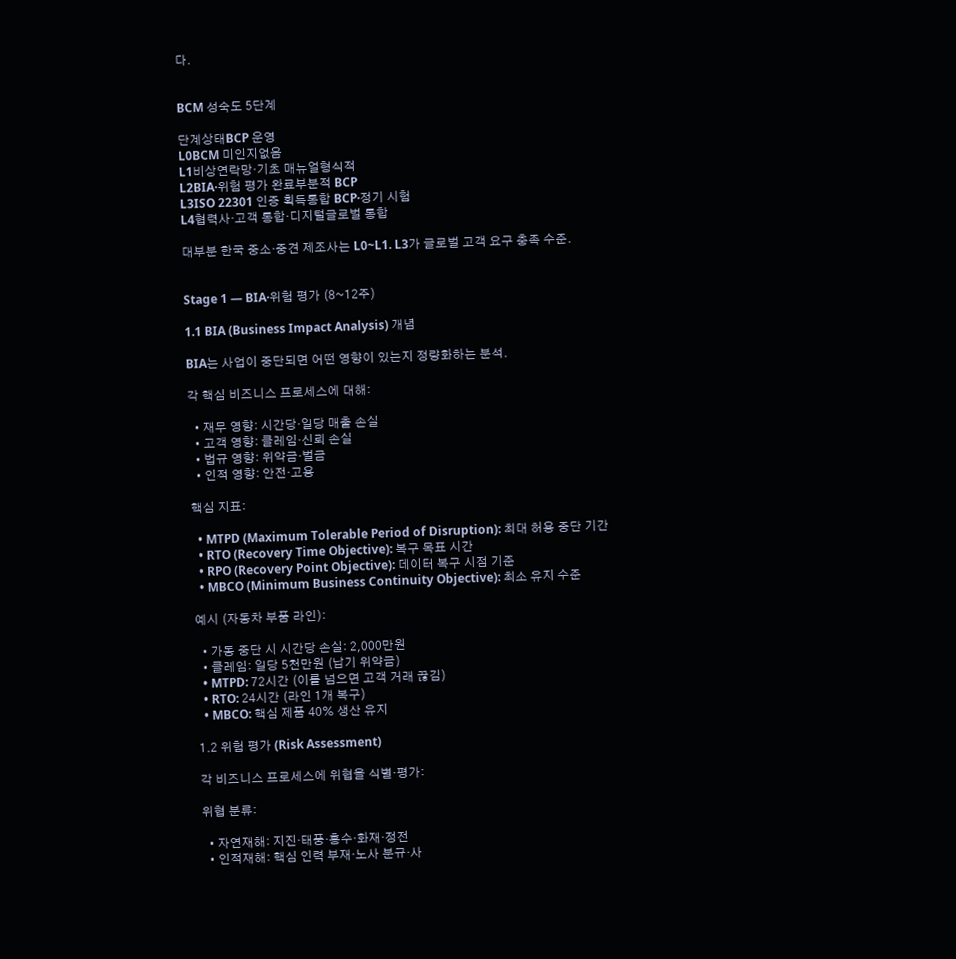다.


BCM 성숙도 5단계

단계상태BCP 운영
L0BCM 미인지없음
L1비상연락망·기초 매뉴얼형식적
L2BIA·위험 평가 완료부분적 BCP
L3ISO 22301 인증 획득통합 BCP·정기 시험
L4협력사·고객 통합·디지털글로벌 통합

대부분 한국 중소·중견 제조사는 L0~L1. L3가 글로벌 고객 요구 충족 수준.


Stage 1 — BIA·위험 평가 (8~12주)

1.1 BIA (Business Impact Analysis) 개념

BIA는 사업이 중단되면 어떤 영향이 있는지 정량화하는 분석.

각 핵심 비즈니스 프로세스에 대해:

  • 재무 영향: 시간당·일당 매출 손실
  • 고객 영향: 클레임·신뢰 손실
  • 법규 영향: 위약금·벌금
  • 인적 영향: 안전·고용

핵심 지표:

  • MTPD (Maximum Tolerable Period of Disruption): 최대 허용 중단 기간
  • RTO (Recovery Time Objective): 복구 목표 시간
  • RPO (Recovery Point Objective): 데이터 복구 시점 기준
  • MBCO (Minimum Business Continuity Objective): 최소 유지 수준

예시 (자동차 부품 라인):

  • 가동 중단 시 시간당 손실: 2,000만원
  • 클레임: 일당 5천만원 (납기 위약금)
  • MTPD: 72시간 (이를 넘으면 고객 거래 끊김)
  • RTO: 24시간 (라인 1개 복구)
  • MBCO: 핵심 제품 40% 생산 유지

1.2 위험 평가 (Risk Assessment)

각 비즈니스 프로세스에 위협을 식별·평가:

위협 분류:

  • 자연재해: 지진·태풍·홍수·화재·정전
  • 인적재해: 핵심 인력 부재·노사 분규·사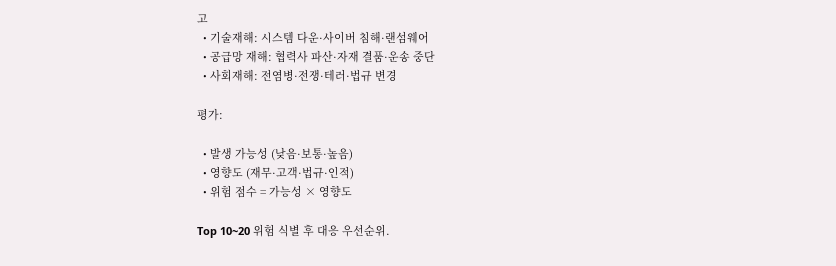고
  • 기술재해: 시스템 다운·사이버 침해·랜섬웨어
  • 공급망 재해: 협력사 파산·자재 결품·운송 중단
  • 사회재해: 전염병·전쟁·테러·법규 변경

평가:

  • 발생 가능성 (낮음·보통·높음)
  • 영향도 (재무·고객·법규·인적)
  • 위험 점수 = 가능성 × 영향도

Top 10~20 위험 식별 후 대응 우선순위.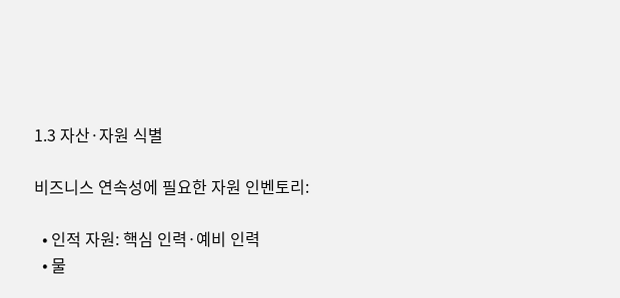1.3 자산·자원 식별

비즈니스 연속성에 필요한 자원 인벤토리:

  • 인적 자원: 핵심 인력·예비 인력
  • 물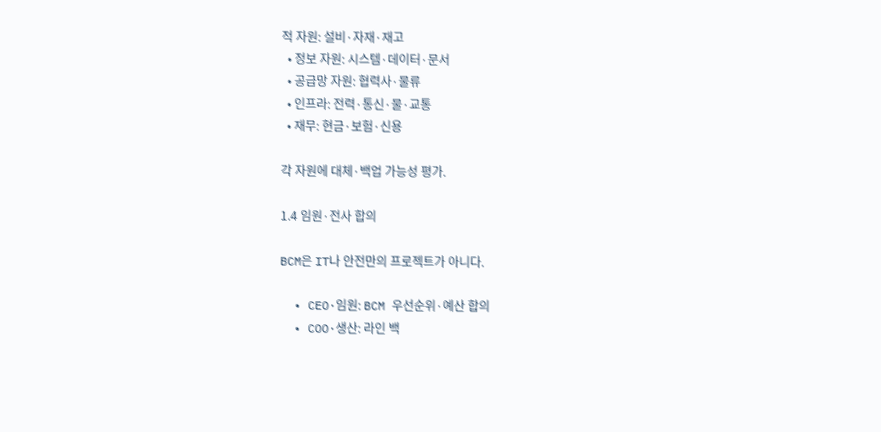적 자원: 설비·자재·재고
  • 정보 자원: 시스템·데이터·문서
  • 공급망 자원: 협력사·물류
  • 인프라: 전력·통신·물·교통
  • 재무: 현금·보험·신용

각 자원에 대체·백업 가능성 평가.

1.4 임원·전사 합의

BCM은 IT나 안전만의 프로젝트가 아니다.

  • CEO·임원: BCM 우선순위·예산 합의
  • COO·생산: 라인 백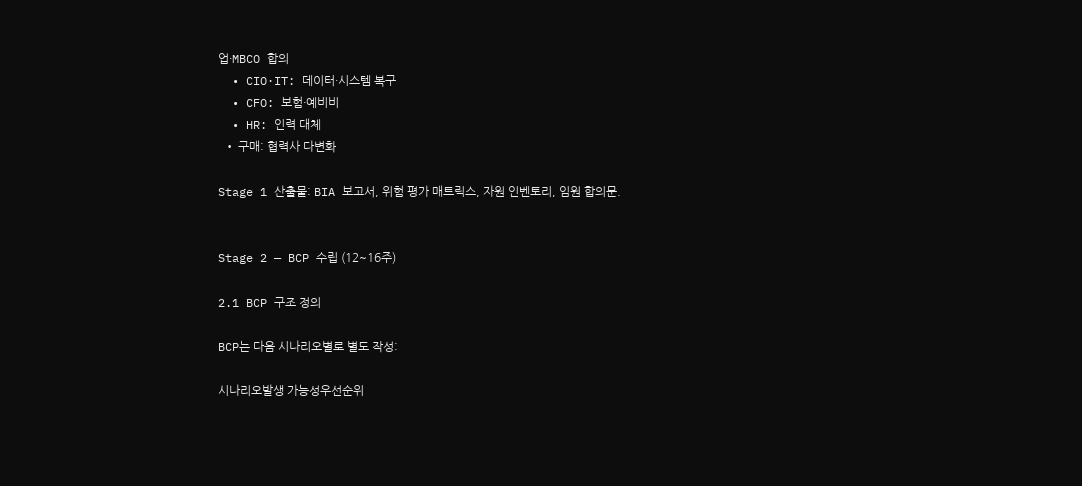업·MBCO 합의
  • CIO·IT: 데이터·시스템 복구
  • CFO: 보험·예비비
  • HR: 인력 대체
  • 구매: 협력사 다변화

Stage 1 산출물: BIA 보고서, 위험 평가 매트릭스, 자원 인벤토리, 임원 합의문.


Stage 2 — BCP 수립 (12~16주)

2.1 BCP 구조 정의

BCP는 다음 시나리오별로 별도 작성:

시나리오발생 가능성우선순위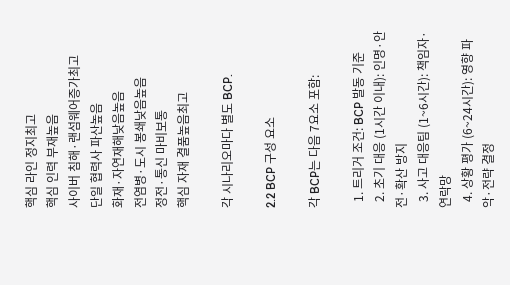핵심 라인 정지최고
핵심 인력 부재높음
사이버 침해·랜섬웨어증가최고
단일 협력사 파산높음
화재·자연재해낮음높음
전염병·도시 봉쇄낮음높음
정전·통신 마비보통
핵심 자재 결품높음최고

각 시나리오마다 별도 BCP.

2.2 BCP 구성 요소

각 BCP는 다음 7요소 포함:

  1. 트리거 조건: BCP 발동 기준
  2. 초기 대응 (1시간 이내): 인명·안전·확산 방지
  3. 사고 대응팀 (1~6시간): 책임자·연락망
  4. 상황 평가 (6~24시간): 영향 파악·전략 결정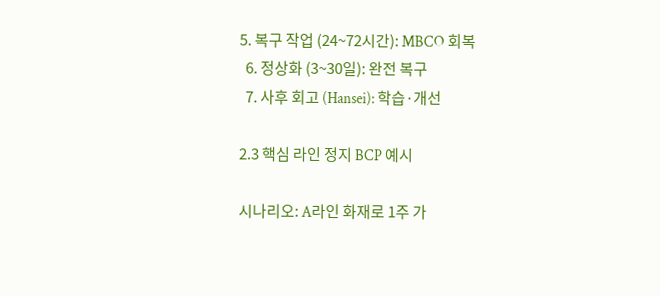5. 복구 작업 (24~72시간): MBCO 회복
  6. 정상화 (3~30일): 완전 복구
  7. 사후 회고 (Hansei): 학습·개선

2.3 핵심 라인 정지 BCP 예시

시나리오: A라인 화재로 1주 가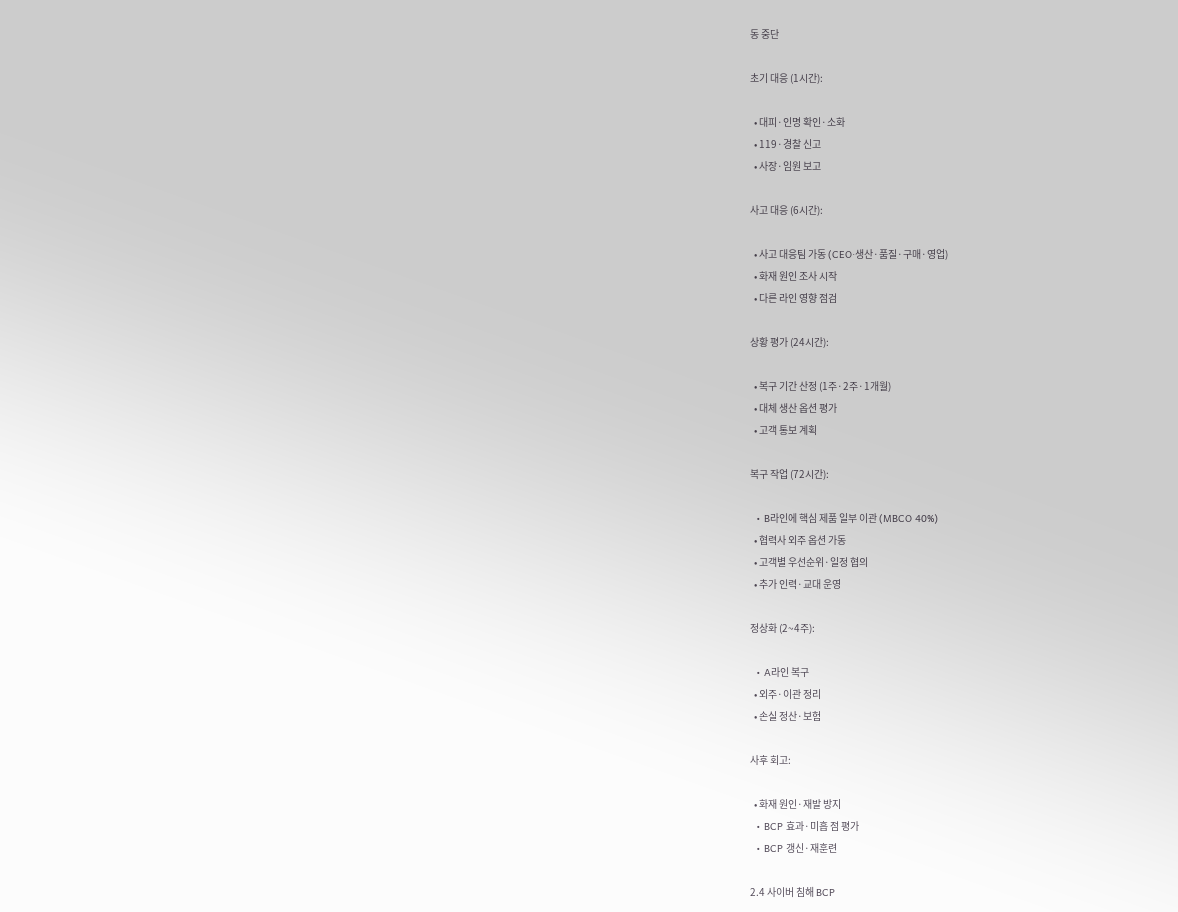동 중단

초기 대응 (1시간):

  • 대피·인명 확인·소화
  • 119·경찰 신고
  • 사장·임원 보고

사고 대응 (6시간):

  • 사고 대응팀 가동 (CEO·생산·품질·구매·영업)
  • 화재 원인 조사 시작
  • 다른 라인 영향 점검

상황 평가 (24시간):

  • 복구 기간 산정 (1주·2주·1개월)
  • 대체 생산 옵션 평가
  • 고객 통보 계획

복구 작업 (72시간):

  • B라인에 핵심 제품 일부 이관 (MBCO 40%)
  • 협력사 외주 옵션 가동
  • 고객별 우선순위·일정 협의
  • 추가 인력·교대 운영

정상화 (2~4주):

  • A라인 복구
  • 외주·이관 정리
  • 손실 정산·보험

사후 회고:

  • 화재 원인·재발 방지
  • BCP 효과·미흡 점 평가
  • BCP 갱신·재훈련

2.4 사이버 침해 BCP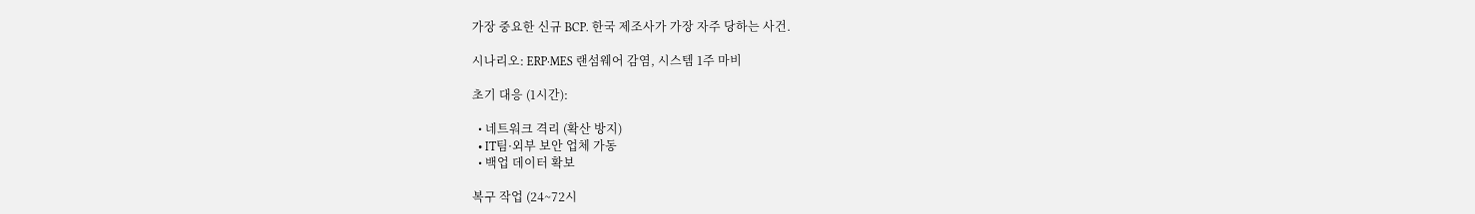가장 중요한 신규 BCP. 한국 제조사가 가장 자주 당하는 사건.

시나리오: ERP·MES 랜섬웨어 감염, 시스템 1주 마비

초기 대응 (1시간):

  • 네트워크 격리 (확산 방지)
  • IT팀·외부 보안 업체 가동
  • 백업 데이터 확보

복구 작업 (24~72시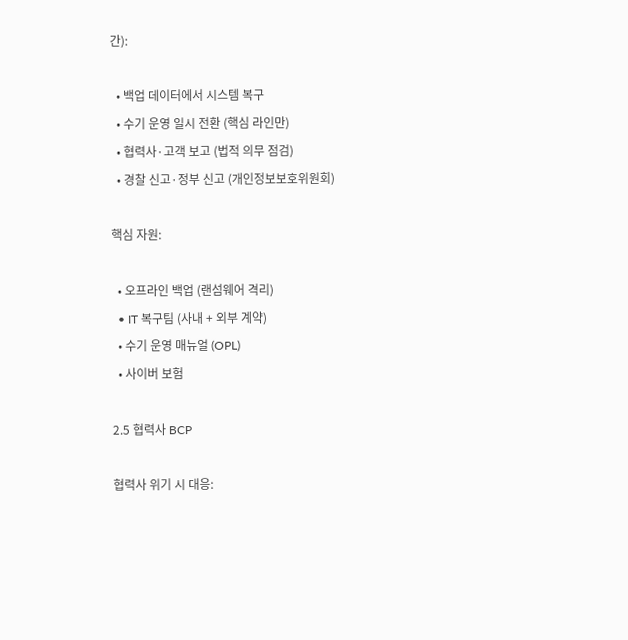간):

  • 백업 데이터에서 시스템 복구
  • 수기 운영 일시 전환 (핵심 라인만)
  • 협력사·고객 보고 (법적 의무 점검)
  • 경찰 신고·정부 신고 (개인정보보호위원회)

핵심 자원:

  • 오프라인 백업 (랜섬웨어 격리)
  • IT 복구팀 (사내 + 외부 계약)
  • 수기 운영 매뉴얼 (OPL)
  • 사이버 보험

2.5 협력사 BCP

협력사 위기 시 대응: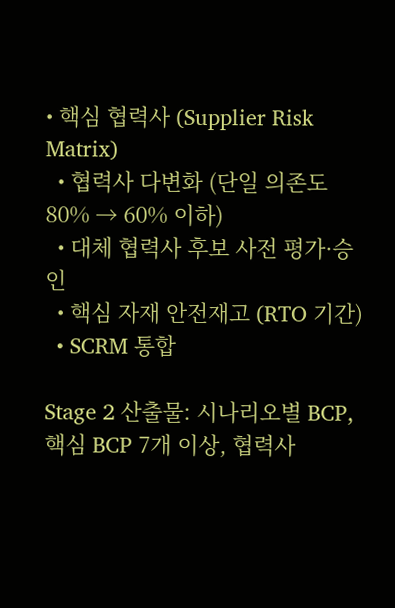• 핵심 협력사 (Supplier Risk Matrix)
  • 협력사 다변화 (단일 의존도 80% → 60% 이하)
  • 대체 협력사 후보 사전 평가·승인
  • 핵심 자재 안전재고 (RTO 기간)
  • SCRM 통합

Stage 2 산출물: 시나리오별 BCP, 핵심 BCP 7개 이상, 협력사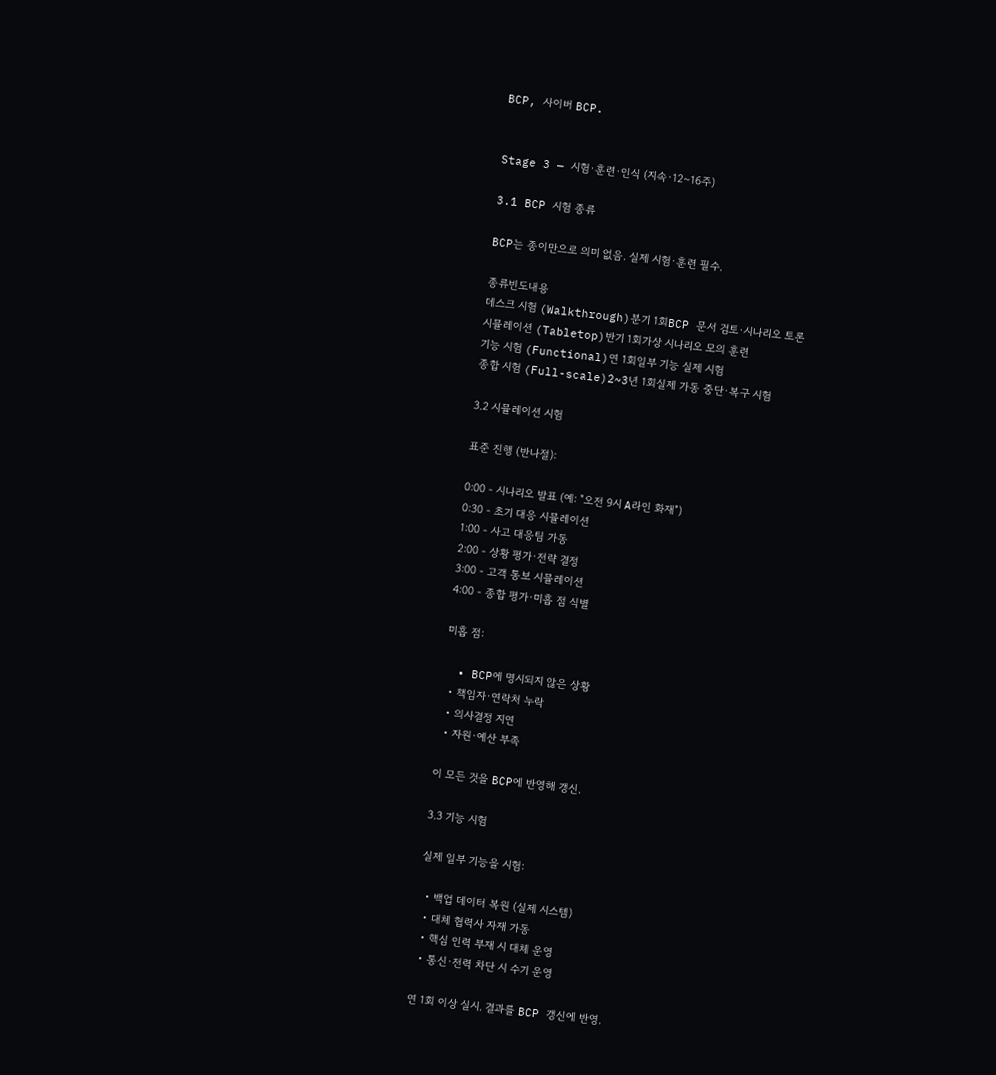BCP, 사이버 BCP.


Stage 3 — 시험·훈련·인식 (지속·12~16주)

3.1 BCP 시험 종류

BCP는 종이만으로 의미 없음. 실제 시험·훈련 필수.

종류빈도내용
데스크 시험 (Walkthrough)분기 1회BCP 문서 검토·시나리오 토론
시뮬레이션 (Tabletop)반기 1회가상 시나리오 모의 훈련
기능 시험 (Functional)연 1회일부 기능 실제 시험
종합 시험 (Full-scale)2~3년 1회실제 가동 중단·복구 시험

3.2 시뮬레이션 시험

표준 진행 (반나절):

0:00 - 시나리오 발표 (예: "오전 9시 A라인 화재")
0:30 - 초기 대응 시뮬레이션
1:00 - 사고 대응팀 가동
2:00 - 상황 평가·전략 결정
3:00 - 고객 통보 시뮬레이션
4:00 - 종합 평가·미흡 점 식별

미흡 점:

  • BCP에 명시되지 않은 상황
  • 책임자·연락처 누락
  • 의사결정 지연
  • 자원·예산 부족

이 모든 것을 BCP에 반영해 갱신.

3.3 기능 시험

실제 일부 기능을 시험:

  • 백업 데이터 복원 (실제 시스템)
  • 대체 협력사 자재 가동
  • 핵심 인력 부재 시 대체 운영
  • 통신·전력 차단 시 수기 운영

연 1회 이상 실시. 결과를 BCP 갱신에 반영.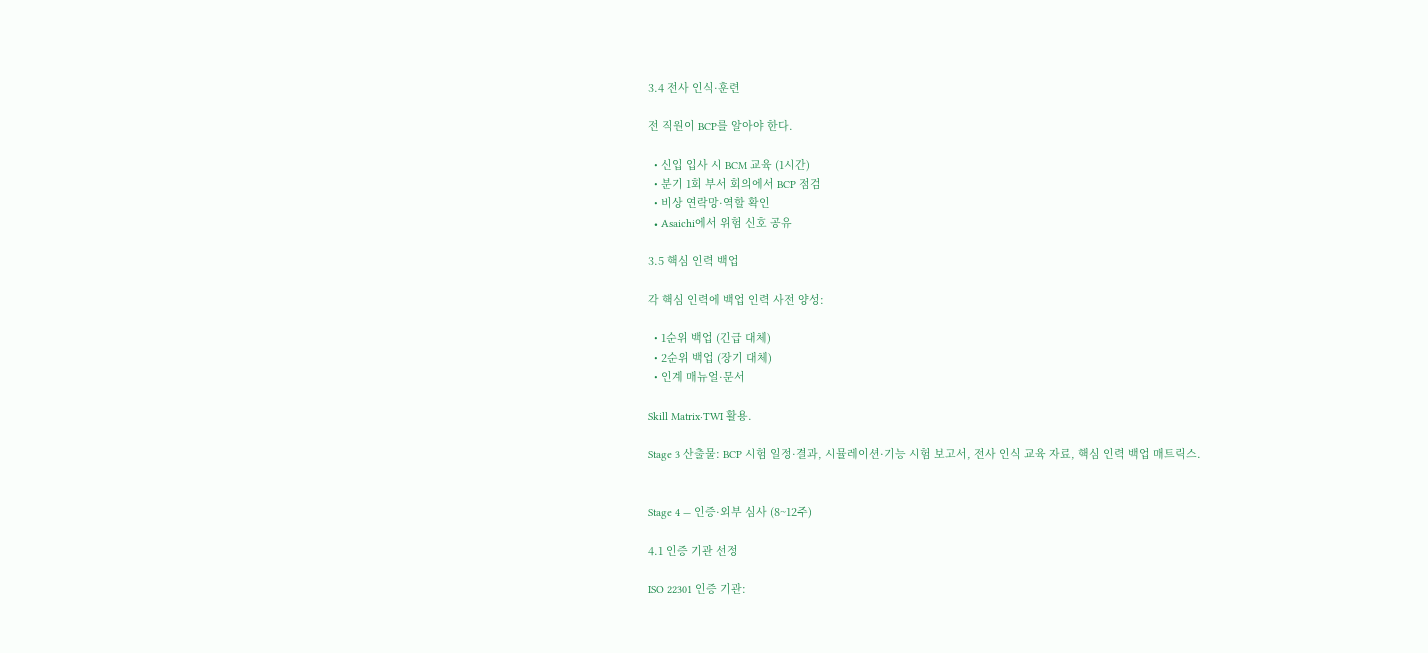3.4 전사 인식·훈련

전 직원이 BCP를 알아야 한다.

  • 신입 입사 시 BCM 교육 (1시간)
  • 분기 1회 부서 회의에서 BCP 점검
  • 비상 연락망·역할 확인
  • Asaichi에서 위험 신호 공유

3.5 핵심 인력 백업

각 핵심 인력에 백업 인력 사전 양성:

  • 1순위 백업 (긴급 대체)
  • 2순위 백업 (장기 대체)
  • 인계 매뉴얼·문서

Skill Matrix·TWI 활용.

Stage 3 산출물: BCP 시험 일정·결과, 시뮬레이션·기능 시험 보고서, 전사 인식 교육 자료, 핵심 인력 백업 매트릭스.


Stage 4 — 인증·외부 심사 (8~12주)

4.1 인증 기관 선정

ISO 22301 인증 기관: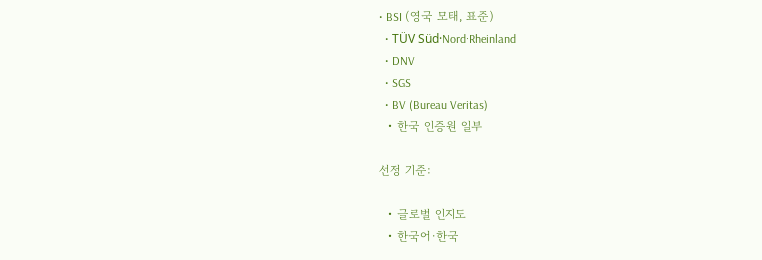• BSI (영국 모태, 표준)
  • TÜV Süd·Nord·Rheinland
  • DNV
  • SGS
  • BV (Bureau Veritas)
  • 한국 인증원 일부

선정 기준:

  • 글로벌 인지도
  • 한국어·한국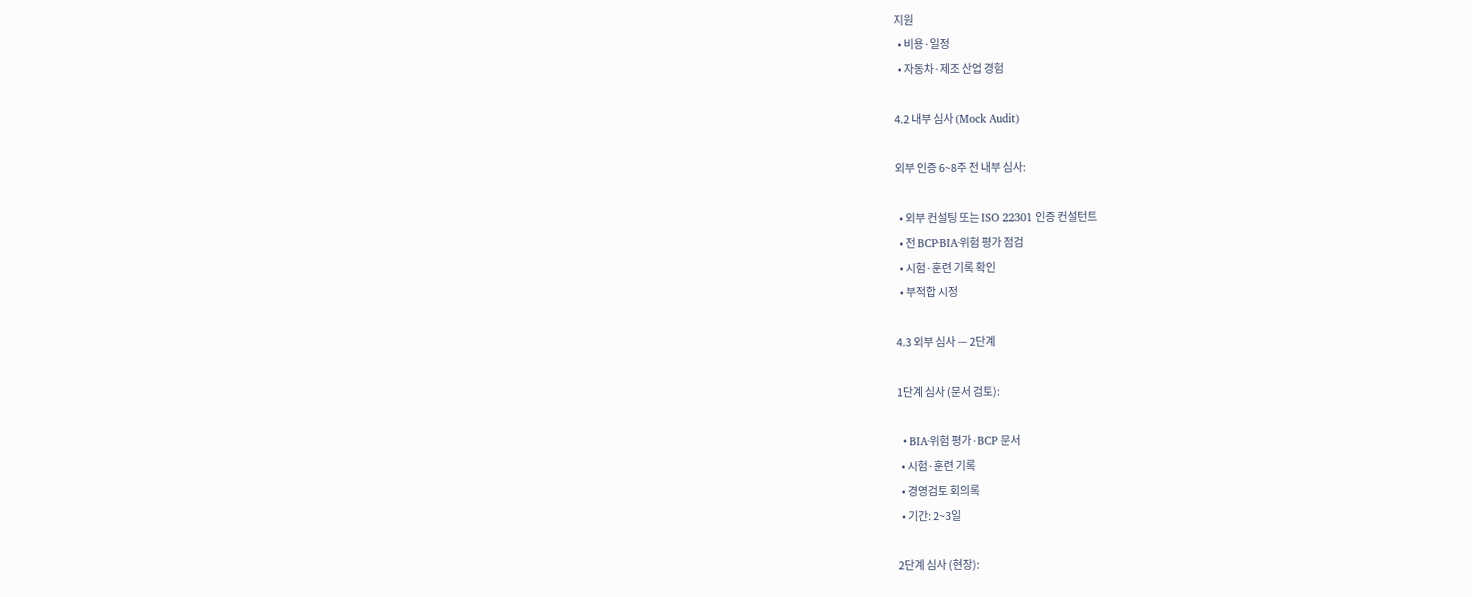지원
  • 비용·일정
  • 자동차·제조 산업 경험

4.2 내부 심사 (Mock Audit)

외부 인증 6~8주 전 내부 심사:

  • 외부 컨설팅 또는 ISO 22301 인증 컨설턴트
  • 전 BCP·BIA·위험 평가 점검
  • 시험·훈련 기록 확인
  • 부적합 시정

4.3 외부 심사 — 2단계

1단계 심사 (문서 검토):

  • BIA·위험 평가·BCP 문서
  • 시험·훈련 기록
  • 경영검토 회의록
  • 기간: 2~3일

2단계 심사 (현장):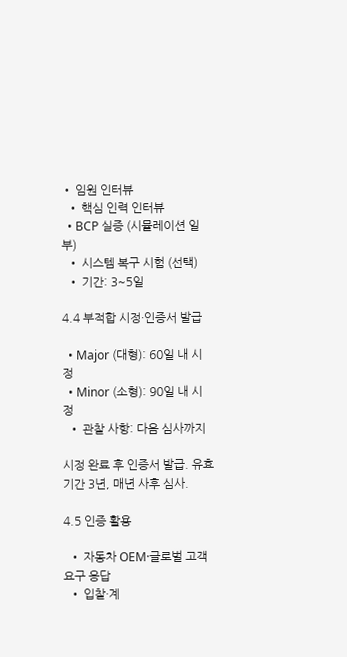• 임원 인터뷰
  • 핵심 인력 인터뷰
  • BCP 실증 (시뮬레이션 일부)
  • 시스템 복구 시험 (선택)
  • 기간: 3~5일

4.4 부적합 시정·인증서 발급

  • Major (대형): 60일 내 시정
  • Minor (소형): 90일 내 시정
  • 관찰 사항: 다음 심사까지

시정 완료 후 인증서 발급. 유효기간 3년, 매년 사후 심사.

4.5 인증 활용

  • 자동차 OEM·글로벌 고객 요구 응답
  • 입찰·계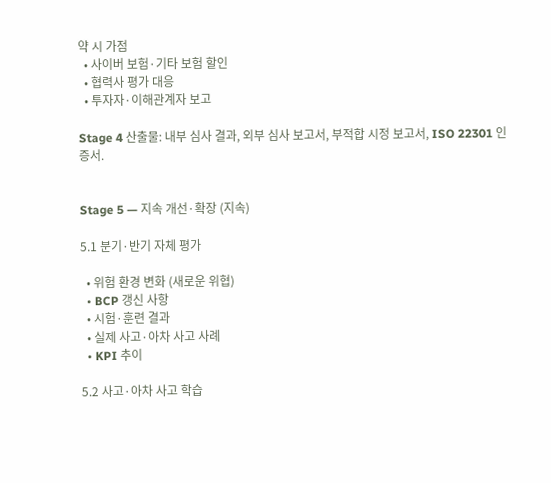약 시 가점
  • 사이버 보험·기타 보험 할인
  • 협력사 평가 대응
  • 투자자·이해관계자 보고

Stage 4 산출물: 내부 심사 결과, 외부 심사 보고서, 부적합 시정 보고서, ISO 22301 인증서.


Stage 5 — 지속 개선·확장 (지속)

5.1 분기·반기 자체 평가

  • 위험 환경 변화 (새로운 위협)
  • BCP 갱신 사항
  • 시험·훈련 결과
  • 실제 사고·아차 사고 사례
  • KPI 추이

5.2 사고·아차 사고 학습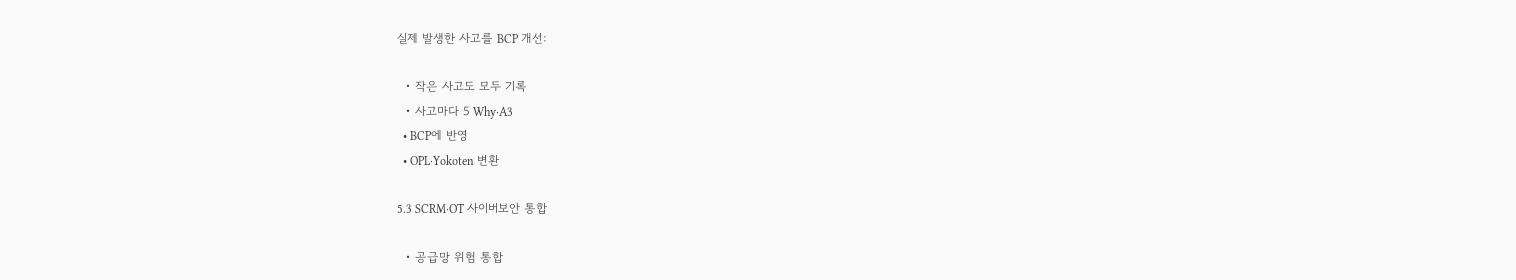실제 발생한 사고를 BCP 개선:

  • 작은 사고도 모두 기록
  • 사고마다 5 Why·A3
  • BCP에 반영
  • OPL·Yokoten 변환

5.3 SCRM·OT 사이버보안 통합

  • 공급망 위험 통합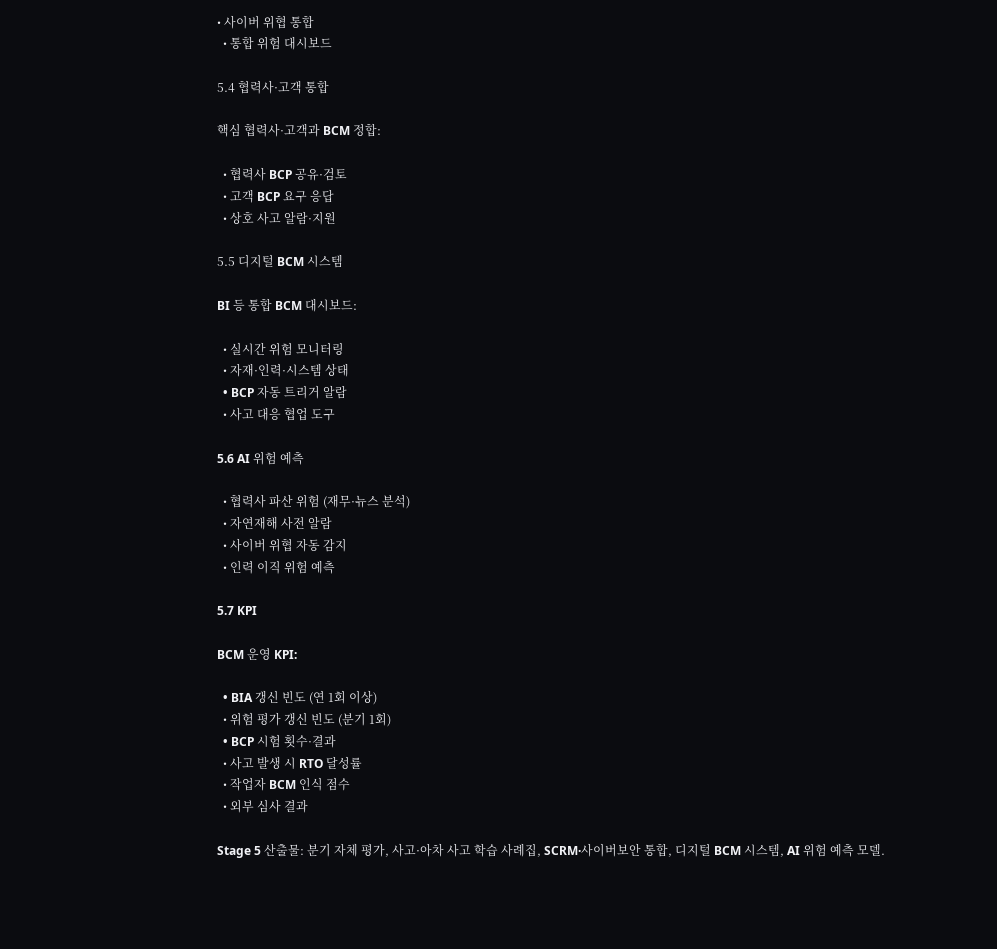• 사이버 위협 통합
  • 통합 위험 대시보드

5.4 협력사·고객 통합

핵심 협력사·고객과 BCM 정합:

  • 협력사 BCP 공유·검토
  • 고객 BCP 요구 응답
  • 상호 사고 알람·지원

5.5 디지털 BCM 시스템

BI 등 통합 BCM 대시보드:

  • 실시간 위험 모니터링
  • 자재·인력·시스템 상태
  • BCP 자동 트리거 알람
  • 사고 대응 협업 도구

5.6 AI 위험 예측

  • 협력사 파산 위험 (재무·뉴스 분석)
  • 자연재해 사전 알람
  • 사이버 위협 자동 감지
  • 인력 이직 위험 예측

5.7 KPI

BCM 운영 KPI:

  • BIA 갱신 빈도 (연 1회 이상)
  • 위험 평가 갱신 빈도 (분기 1회)
  • BCP 시험 횟수·결과
  • 사고 발생 시 RTO 달성률
  • 작업자 BCM 인식 점수
  • 외부 심사 결과

Stage 5 산출물: 분기 자체 평가, 사고·아차 사고 학습 사례집, SCRM·사이버보안 통합, 디지털 BCM 시스템, AI 위험 예측 모델.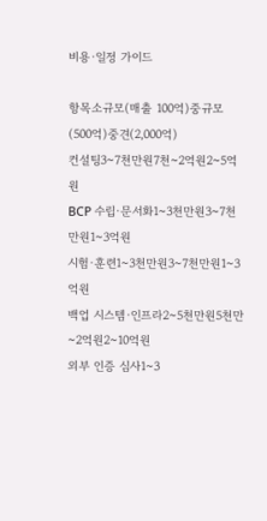비용·일정 가이드

항목소규모(매출 100억)중규모(500억)중견(2,000억)
컨설팅3~7천만원7천~2억원2~5억원
BCP 수립·문서화1~3천만원3~7천만원1~3억원
시험·훈련1~3천만원3~7천만원1~3억원
백업 시스템·인프라2~5천만원5천만~2억원2~10억원
외부 인증 심사1~3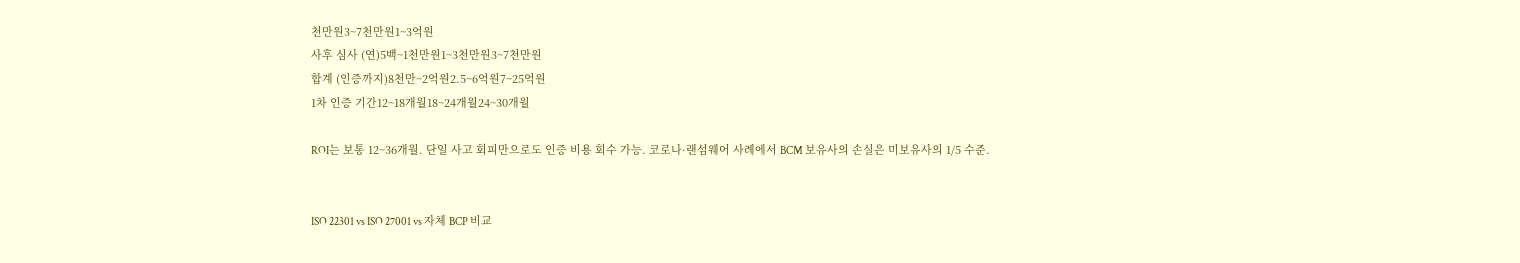천만원3~7천만원1~3억원
사후 심사 (연)5백~1천만원1~3천만원3~7천만원
합계 (인증까지)8천만~2억원2.5~6억원7~25억원
1차 인증 기간12~18개월18~24개월24~30개월

ROI는 보통 12~36개월. 단일 사고 회피만으로도 인증 비용 회수 가능. 코로나·랜섬웨어 사례에서 BCM 보유사의 손실은 미보유사의 1/5 수준.


ISO 22301 vs ISO 27001 vs 자체 BCP 비교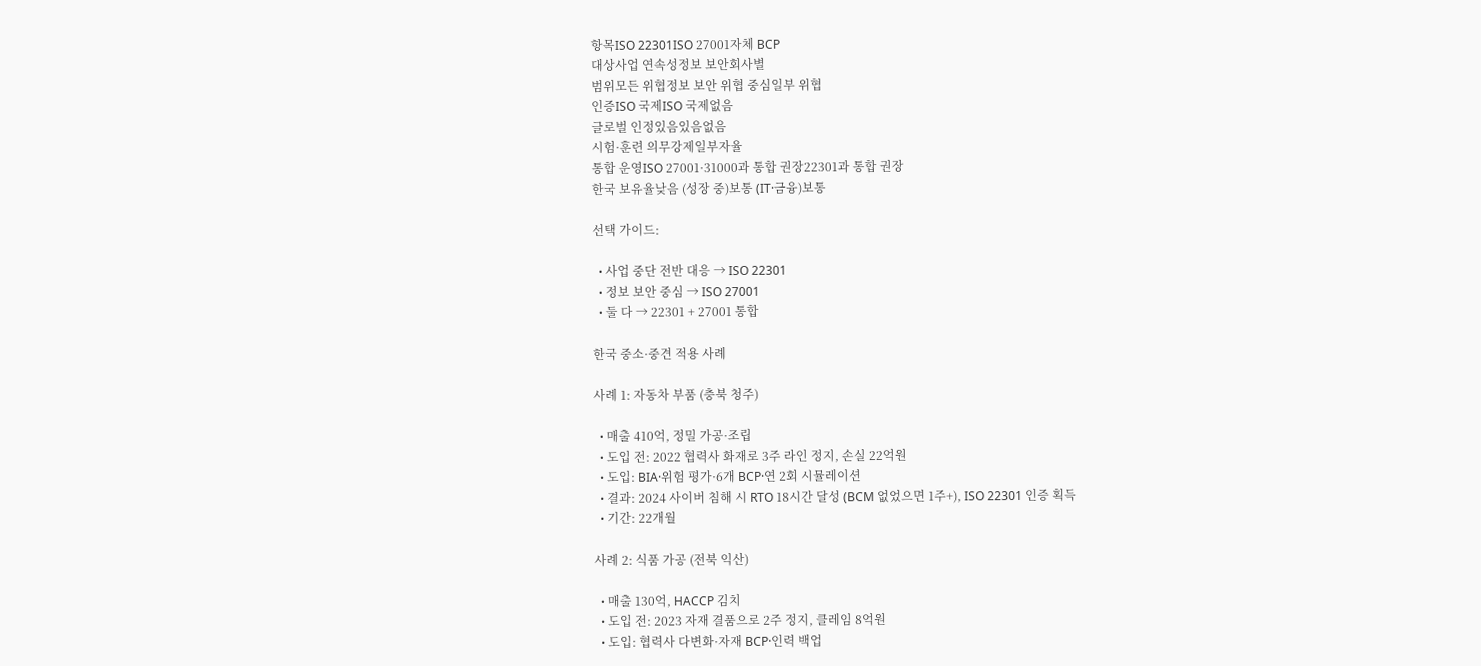항목ISO 22301ISO 27001자체 BCP
대상사업 연속성정보 보안회사별
범위모든 위협정보 보안 위협 중심일부 위협
인증ISO 국제ISO 국제없음
글로벌 인정있음있음없음
시험·훈련 의무강제일부자율
통합 운영ISO 27001·31000과 통합 권장22301과 통합 권장
한국 보유율낮음 (성장 중)보통 (IT·금융)보통

선택 가이드:

  • 사업 중단 전반 대응 → ISO 22301
  • 정보 보안 중심 → ISO 27001
  • 둘 다 → 22301 + 27001 통합

한국 중소·중견 적용 사례

사례 1: 자동차 부품 (충북 청주)

  • 매출 410억, 정밀 가공·조립
  • 도입 전: 2022 협력사 화재로 3주 라인 정지, 손실 22억원
  • 도입: BIA·위험 평가·6개 BCP·연 2회 시뮬레이션
  • 결과: 2024 사이버 침해 시 RTO 18시간 달성 (BCM 없었으면 1주+), ISO 22301 인증 획득
  • 기간: 22개월

사례 2: 식품 가공 (전북 익산)

  • 매출 130억, HACCP 김치
  • 도입 전: 2023 자재 결품으로 2주 정지, 클레임 8억원
  • 도입: 협력사 다변화·자재 BCP·인력 백업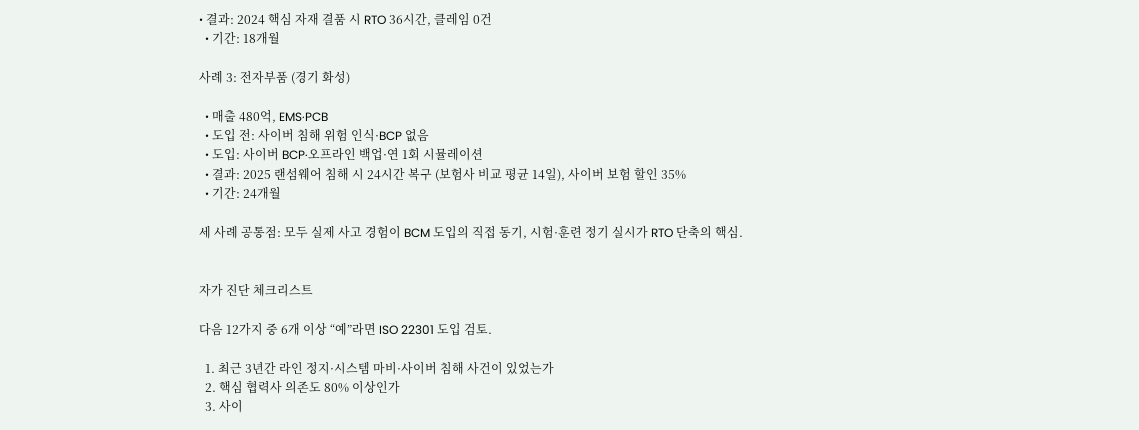• 결과: 2024 핵심 자재 결품 시 RTO 36시간, 클레임 0건
  • 기간: 18개월

사례 3: 전자부품 (경기 화성)

  • 매출 480억, EMS·PCB
  • 도입 전: 사이버 침해 위험 인식·BCP 없음
  • 도입: 사이버 BCP·오프라인 백업·연 1회 시뮬레이션
  • 결과: 2025 랜섬웨어 침해 시 24시간 복구 (보험사 비교 평균 14일), 사이버 보험 할인 35%
  • 기간: 24개월

세 사례 공통점: 모두 실제 사고 경험이 BCM 도입의 직접 동기, 시험·훈련 정기 실시가 RTO 단축의 핵심.


자가 진단 체크리스트

다음 12가지 중 6개 이상 “예”라면 ISO 22301 도입 검토.

  1. 최근 3년간 라인 정지·시스템 마비·사이버 침해 사건이 있었는가
  2. 핵심 협력사 의존도 80% 이상인가
  3. 사이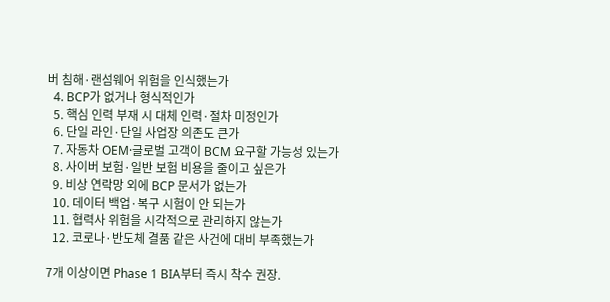버 침해·랜섬웨어 위험을 인식했는가
  4. BCP가 없거나 형식적인가
  5. 핵심 인력 부재 시 대체 인력·절차 미정인가
  6. 단일 라인·단일 사업장 의존도 큰가
  7. 자동차 OEM·글로벌 고객이 BCM 요구할 가능성 있는가
  8. 사이버 보험·일반 보험 비용을 줄이고 싶은가
  9. 비상 연락망 외에 BCP 문서가 없는가
  10. 데이터 백업·복구 시험이 안 되는가
  11. 협력사 위험을 시각적으로 관리하지 않는가
  12. 코로나·반도체 결품 같은 사건에 대비 부족했는가

7개 이상이면 Phase 1 BIA부터 즉시 착수 권장.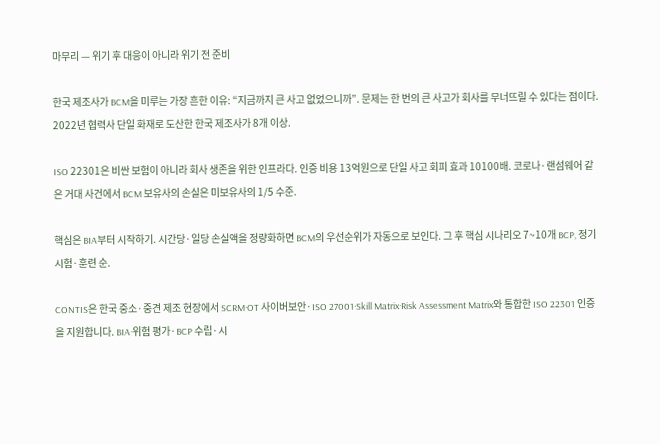마무리 — 위기 후 대응이 아니라 위기 전 준비

한국 제조사가 BCM을 미루는 가장 흔한 이유: “지금까지 큰 사고 없었으니까”. 문제는 한 번의 큰 사고가 회사를 무너뜨릴 수 있다는 점이다. 2022년 협력사 단일 화재로 도산한 한국 제조사가 8개 이상.

ISO 22301은 비싼 보험이 아니라 회사 생존을 위한 인프라다. 인증 비용 13억원으로 단일 사고 회피 효과 10100배. 코로나·랜섬웨어 같은 거대 사건에서 BCM 보유사의 손실은 미보유사의 1/5 수준.

핵심은 BIA부터 시작하기. 시간당·일당 손실액을 정량화하면 BCM의 우선순위가 자동으로 보인다. 그 후 핵심 시나리오 7~10개 BCP, 정기 시험·훈련 순.

CONTIS은 한국 중소·중견 제조 현장에서 SCRM·OT 사이버보안·ISO 27001·Skill Matrix·Risk Assessment Matrix와 통합한 ISO 22301 인증을 지원합니다. BIA·위험 평가·BCP 수립·시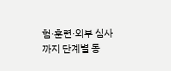험·훈련·외부 심사까지 단계별 동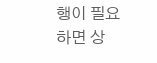행이 필요하면 상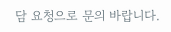담 요청으로 문의 바랍니다.